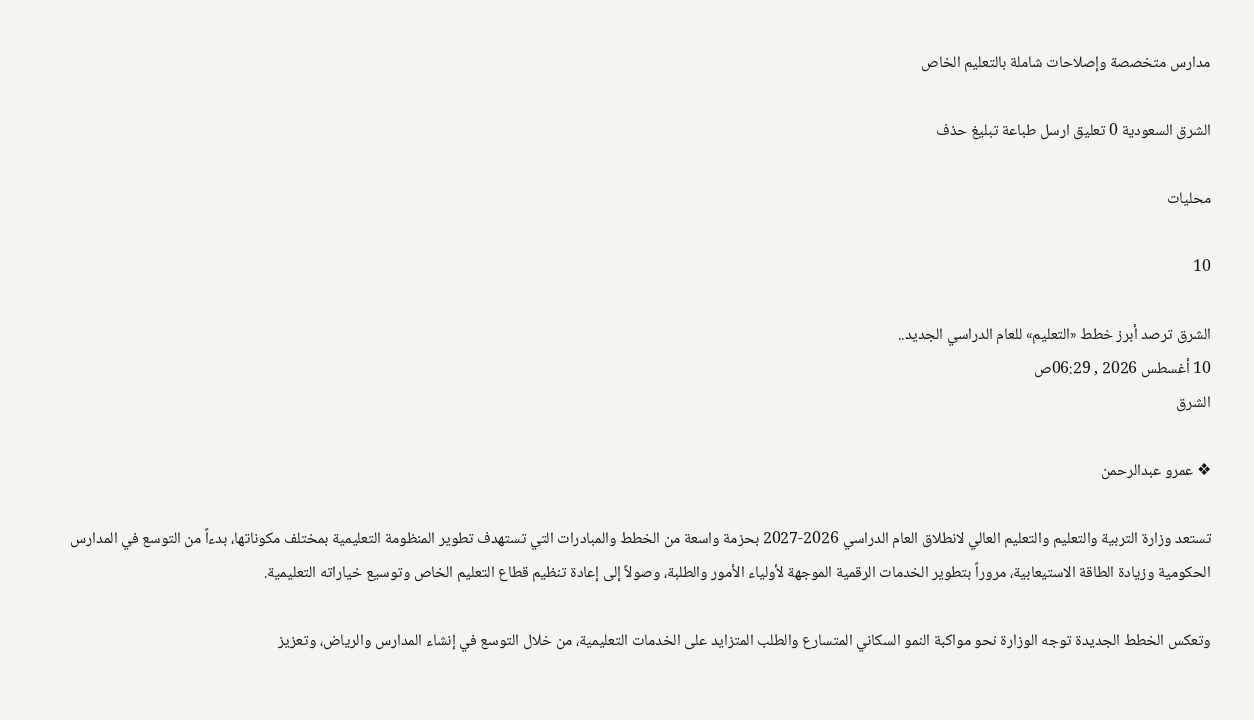مدارس متخصصة وإصلاحات شاملة بالتعليم الخاص

الشرق السعودية 0 تعليق ارسل طباعة تبليغ حذف

محليات

10

الشرق ترصد أبرز خطط «التعليم» للعام الدراسي الجديد..
10 أغسطس 2026 , 06:29ص
الشرق

❖ عمرو عبدالرحمن

تستعد وزارة التربية والتعليم والتعليم العالي لانطلاق العام الدراسي 2026-2027 بحزمة واسعة من الخطط والمبادرات التي تستهدف تطوير المنظومة التعليمية بمختلف مكوناتها، بدءاً من التوسع في المدارس الحكومية وزيادة الطاقة الاستيعابية، مروراً بتطوير الخدمات الرقمية الموجهة لأولياء الأمور والطلبة، وصولاً إلى إعادة تنظيم قطاع التعليم الخاص وتوسيع خياراته التعليمية.

وتعكس الخطط الجديدة توجه الوزارة نحو مواكبة النمو السكاني المتسارع والطلب المتزايد على الخدمات التعليمية، من خلال التوسع في إنشاء المدارس والرياض، وتعزيز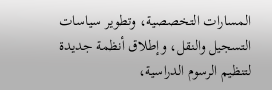المسارات التخصصية، وتطوير سياسات التسجيل والنقل، وإطلاق أنظمة جديدة لتنظيم الرسوم الدراسية،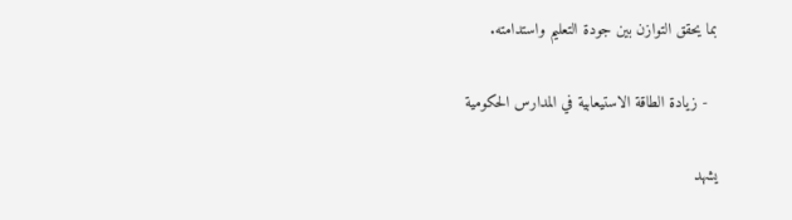بما يحقق التوازن بين جودة التعليم واستدامته.

  - زيادة الطاقة الاستيعابية في المدارس الحكومية

يشهد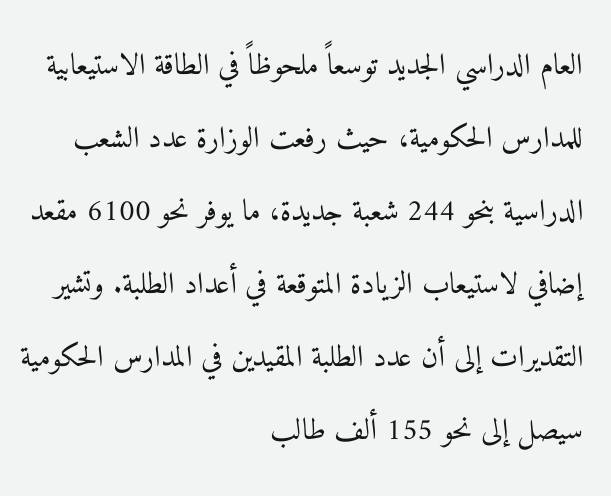العام الدراسي الجديد توسعاً ملحوظاً في الطاقة الاستيعابية للمدارس الحكومية، حيث رفعت الوزارة عدد الشعب الدراسية بنحو 244 شعبة جديدة، ما يوفر نحو 6100 مقعد إضافي لاستيعاب الزيادة المتوقعة في أعداد الطلبة. وتشير التقديرات إلى أن عدد الطلبة المقيدين في المدارس الحكومية سيصل إلى نحو 155 ألف طالب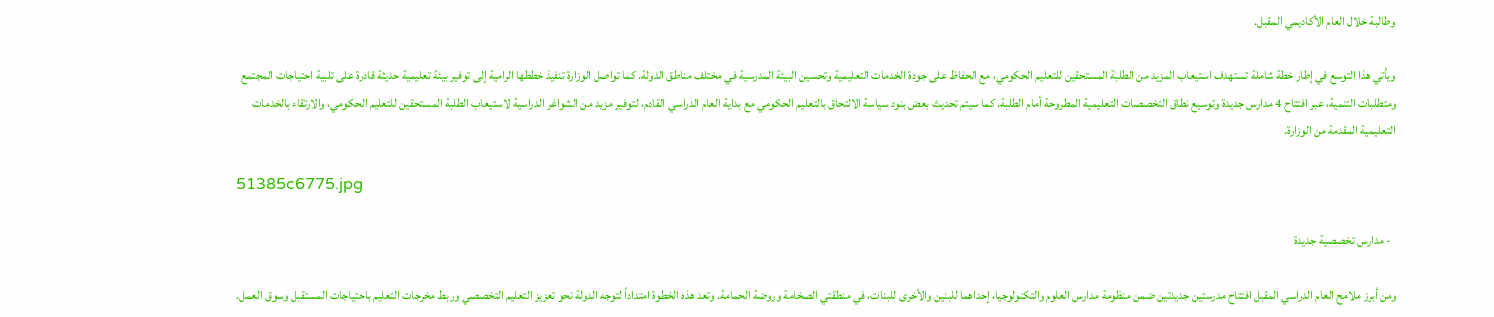وطالبة خلال العام الأكاديمي المقبل.

ويأتي هذا التوسع في إطار خطة شاملة تستهدف استيعاب المزيد من الطلبة المستحقين للتعليم الحكومي، مع الحفاظ على جودة الخدمات التعليمية وتحسين البيئة المدرسية في مختلف مناطق الدولة. كما تواصل الوزارة تنفيذ خططها الرامية إلى توفير بيئة تعليمية حديثة قادرة على تلبية احتياجات المجتمع ومتطلبات التنمية، عبر افتتاح 4 مدارس جديدة وتوسيع نطاق التخصصات التعليمية المطروحة أمام الطلبة. كما سيتم تحديث بعض بنود سياسة الالتحاق بالتعليم الحكومي مع بداية العام الدراسي القادم، لتوفير مزيد من الشواغر الدراسية لاستيعاب الطلبة المستحقين للتعليم الحكومي، والارتقاء بالخدمات التعليمية المقدمة من الوزارة.

51385c6775.jpg

  - مدارس تخصصية جديدة

ومن أبرز ملامح العام الدراسي المقبل افتتاح مدرستين جديدتين ضمن منظومة مدارس العلوم والتكنولوجيا، إحداهما للبنين والأخرى للبنات، في منطقتي الصخامة وروضة الحمامة. وتعد هذه الخطوة امتداداً لتوجه الدولة نحو تعزيز التعليم التخصصي وربط مخرجات التعليم باحتياجات المستقبل وسوق العمل.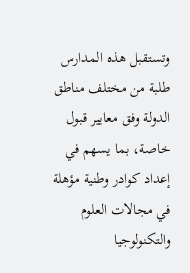وتستقبل هذه المدارس طلبة من مختلف مناطق الدولة وفق معايير قبول خاصة، بما يسهم في إعداد كوادر وطنية مؤهلة في مجالات العلوم والتكنولوجيا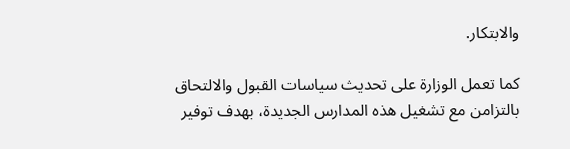والابتكار.

كما تعمل الوزارة على تحديث سياسات القبول والالتحاق بالتزامن مع تشغيل هذه المدارس الجديدة، بهدف توفير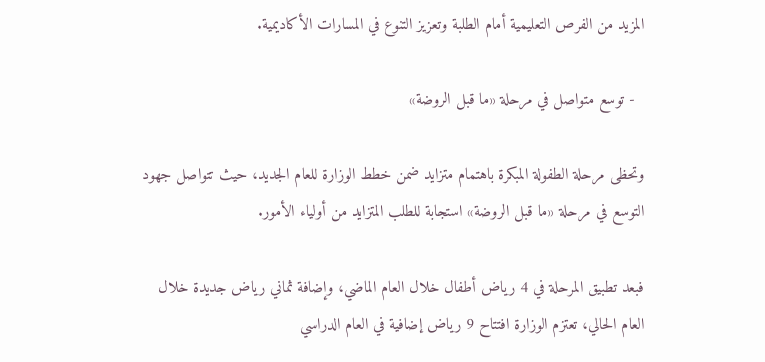المزيد من الفرص التعليمية أمام الطلبة وتعزيز التنوع في المسارات الأكاديمية.

  - توسع متواصل في مرحلة «ما قبل الروضة»

وتحظى مرحلة الطفولة المبكرة باهتمام متزايد ضمن خطط الوزارة للعام الجديد، حيث تتواصل جهود التوسع في مرحلة «ما قبل الروضة» استجابة للطلب المتزايد من أولياء الأمور.

فبعد تطبيق المرحلة في 4 رياض أطفال خلال العام الماضي، وإضافة ثماني رياض جديدة خلال العام الحالي، تعتزم الوزارة افتتاح 9 رياض إضافية في العام الدراسي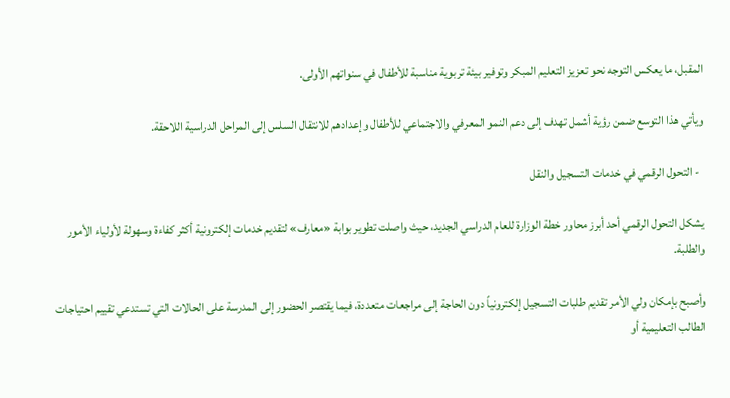المقبل، ما يعكس التوجه نحو تعزيز التعليم المبكر وتوفير بيئة تربوية مناسبة للأطفال في سنواتهم الأولى.

ويأتي هذا التوسع ضمن رؤية أشمل تهدف إلى دعم النمو المعرفي والاجتماعي للأطفال وإعدادهم للانتقال السلس إلى المراحل الدراسية اللاحقة.

  - التحول الرقمي في خدمات التسجيل والنقل

يشكل التحول الرقمي أحد أبرز محاور خطة الوزارة للعام الدراسي الجديد، حيث واصلت تطوير بوابة «معارف» لتقديم خدمات إلكترونية أكثر كفاءة وسهولة لأولياء الأمور والطلبة.

وأصبح بإمكان ولي الأمر تقديم طلبات التسجيل إلكترونياً دون الحاجة إلى مراجعات متعددة، فيما يقتصر الحضور إلى المدرسة على الحالات التي تستدعي تقييم احتياجات الطالب التعليمية أو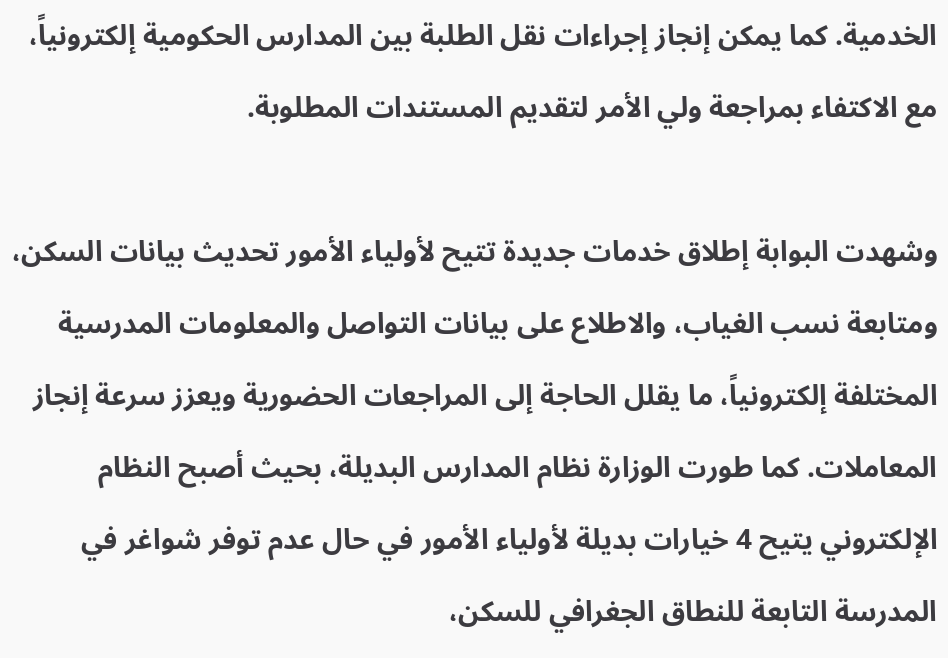الخدمية. كما يمكن إنجاز إجراءات نقل الطلبة بين المدارس الحكومية إلكترونياً، مع الاكتفاء بمراجعة ولي الأمر لتقديم المستندات المطلوبة.

وشهدت البوابة إطلاق خدمات جديدة تتيح لأولياء الأمور تحديث بيانات السكن، ومتابعة نسب الغياب، والاطلاع على بيانات التواصل والمعلومات المدرسية المختلفة إلكترونياً، ما يقلل الحاجة إلى المراجعات الحضورية ويعزز سرعة إنجاز المعاملات. كما طورت الوزارة نظام المدارس البديلة، بحيث أصبح النظام الإلكتروني يتيح 4 خيارات بديلة لأولياء الأمور في حال عدم توفر شواغر في المدرسة التابعة للنطاق الجغرافي للسكن،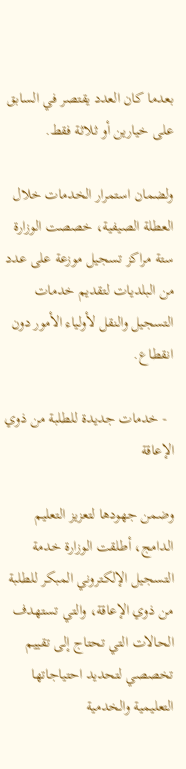بعدما كان العدد يقتصر في السابق على خيارين أو ثلاثة فقط.

ولضمان استمرار الخدمات خلال العطلة الصيفية، خصصت الوزارة ستة مراكز تسجيل موزعة على عدد من البلديات لتقديم خدمات التسجيل والنقل لأولياء الأمور دون انقطاع.

  - خدمات جديدة للطلبة من ذوي الإعاقة

وضمن جهودها لتعزيز التعليم الدامج، أطلقت الوزارة خدمة التسجيل الإلكتروني المبكر للطلبة من ذوي الإعاقة، والتي تستهدف الحالات التي تحتاج إلى تقييم تخصصي لتحديد احتياجاتها التعليمية والخدمية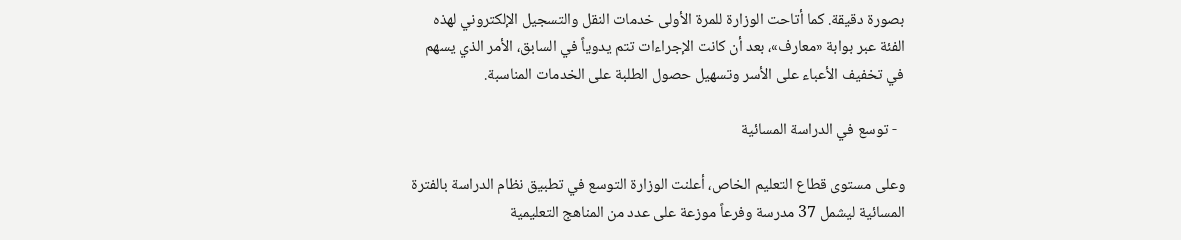بصورة دقيقة. كما أتاحت الوزارة للمرة الأولى خدمات النقل والتسجيل الإلكتروني لهذه الفئة عبر بوابة «معارف»، بعد أن كانت الإجراءات تتم يدوياً في السابق، الأمر الذي يسهم في تخفيف الأعباء على الأسر وتسهيل حصول الطلبة على الخدمات المناسبة.

  - توسع في الدراسة المسائية

وعلى مستوى قطاع التعليم الخاص، أعلنت الوزارة التوسع في تطبيق نظام الدراسة بالفترة المسائية ليشمل 37 مدرسة وفرعاً موزعة على عدد من المناهج التعليمية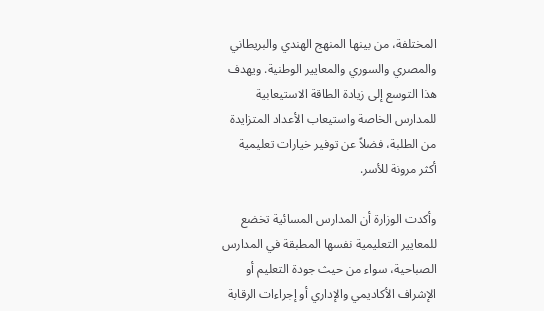المختلفة، من بينها المنهج الهندي والبريطاني والمصري والسوري والمعايير الوطنية. ويهدف هذا التوسع إلى زيادة الطاقة الاستيعابية للمدارس الخاصة واستيعاب الأعداد المتزايدة من الطلبة، فضلاً عن توفير خيارات تعليمية أكثر مرونة للأسر.

وأكدت الوزارة أن المدارس المسائية تخضع للمعايير التعليمية نفسها المطبقة في المدارس الصباحية، سواء من حيث جودة التعليم أو الإشراف الأكاديمي والإداري أو إجراءات الرقابة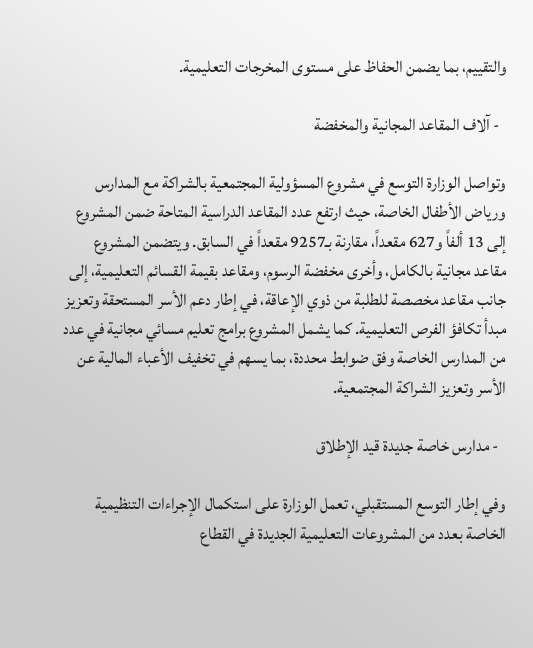والتقييم، بما يضمن الحفاظ على مستوى المخرجات التعليمية.

  - آلاف المقاعد المجانية والمخفضة

وتواصل الوزارة التوسع في مشروع المسؤولية المجتمعية بالشراكة مع المدارس ورياض الأطفال الخاصة، حيث ارتفع عدد المقاعد الدراسية المتاحة ضمن المشروع إلى 13 ألفاً و627 مقعداً، مقارنة بـ9257 مقعداً في السابق. ويتضمن المشروع مقاعد مجانية بالكامل، وأخرى مخفضة الرسوم، ومقاعد بقيمة القسائم التعليمية، إلى جانب مقاعد مخصصة للطلبة من ذوي الإعاقة، في إطار دعم الأسر المستحقة وتعزيز مبدأ تكافؤ الفرص التعليمية. كما يشمل المشروع برامج تعليم مسائي مجانية في عدد من المدارس الخاصة وفق ضوابط محددة، بما يسهم في تخفيف الأعباء المالية عن الأسر وتعزيز الشراكة المجتمعية.

  - مدارس خاصة جديدة قيد الإطلاق

وفي إطار التوسع المستقبلي، تعمل الوزارة على استكمال الإجراءات التنظيمية الخاصة بعدد من المشروعات التعليمية الجديدة في القطاع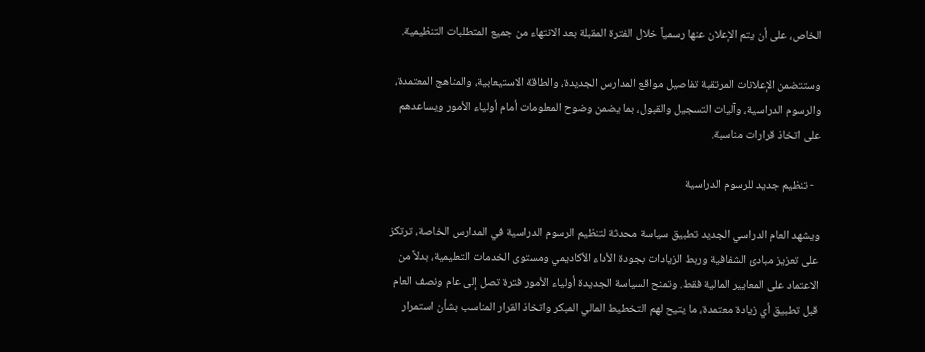الخاص، على أن يتم الإعلان عنها رسمياً خلال الفترة المقبلة بعد الانتهاء من جميع المتطلبات التنظيمية.

وستتضمن الإعلانات المرتقبة تفاصيل مواقع المدارس الجديدة، والطاقة الاستيعابية، والمناهج المعتمدة، والرسوم الدراسية، وآليات التسجيل والقبول، بما يضمن وضوح المعلومات أمام أولياء الأمور ويساعدهم على اتخاذ قرارات مناسبة.

  - تنظيم جديد للرسوم الدراسية

ويشهد العام الدراسي الجديد تطبيق سياسة محدثة لتنظيم الرسوم الدراسية في المدارس الخاصة، ترتكز على تعزيز مبادئ الشفافية وربط الزيادات بجودة الأداء الأكاديمي ومستوى الخدمات التعليمية، بدلاً من الاعتماد على المعايير المالية فقط. وتمنح السياسة الجديدة أولياء الأمور فترة تصل إلى عام ونصف العام قبل تطبيق أي زيادة معتمدة، ما يتيح لهم التخطيط المالي المبكر واتخاذ القرار المناسب بشأن استمرار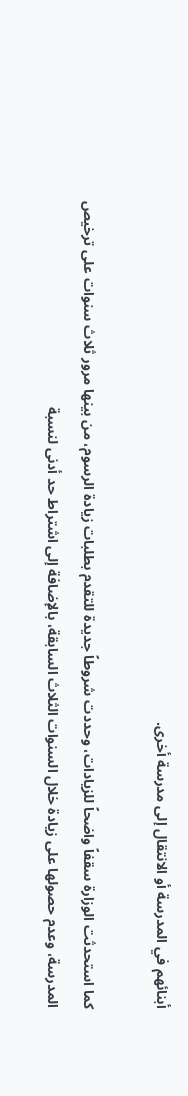أبنائهم في المدرسة أو الانتقال إلى مدرسة أخرى.

كما استحدثت الوزارة سقفاً واضحاً للزيادات، وحددت شروطاً جديدة للتقدم بطلبات زيادة الرسوم، من بينها مرور ثلاث سنوات على ترخيص المدرسة، وعدم حصولها على زيادة خلال السنوات الثلاث السابقة، بالإضافة إلى اشتراط حد أدنى لنسبة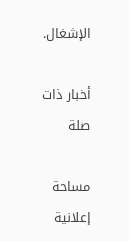الإشغال.

أخبار ذات صلة

مساحة إعلانية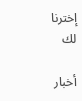إخترنا لك

أخبار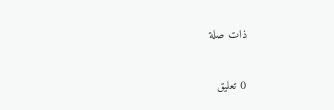ذات صلة

0 تعليق